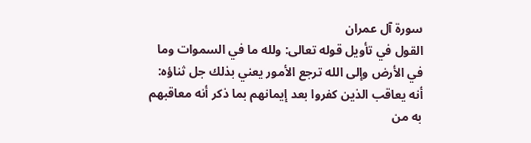سورة آل عمران
القول في تأويل قوله تعالى: ولله ما في السموات وما في الأرض وإلى الله ترجع الأمور يعني بذلك جل ثناؤه: أنه يعاقب الذين كفروا بعد إيمانهم بما ذكر أنه معاقبهم به من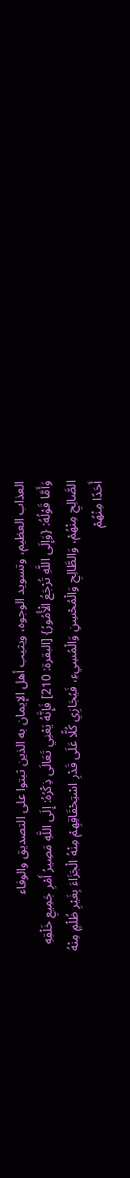العذاب العظيم، وتسويد الوجوه، ويثيب أهل الإيمان به الذين ثبتوا على التصديق والوفاء
وَأَمَّا قَوْلُهُ: {وَإِلَى اللَّهِ تُرْجَعُ الْأُمُورُ} [البقرة: 210] فَإِنَّهُ يَعْنِي تَعَالَى ذِكْرُهُ: إِلَى اللَّهِ مَصِيرُ أَمْرِ جَمِيعِ خَلْقِهِ الصَّالِحِ مِنْهُمْ، وَالطَّالِحِ وَالْمُحْسِنِ وَالْمُسِيءِ، فَيُجَازِي كُلًّا عَلَى قَدْرِ اسْتِحْقَاقِهِمْ مِنْهُ الْجَزَاءَ بِغَيْرِ ظُلْمٍ مِنْهُ أَحَدًا مِنْهُمْ